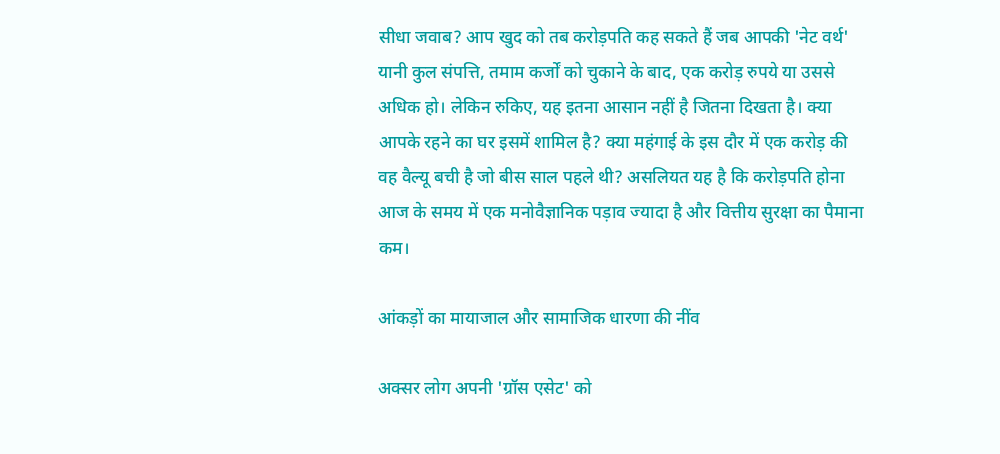सीधा जवाब? आप खुद को तब करोड़पति कह सकते हैं जब आपकी 'नेट वर्थ' यानी कुल संपत्ति, तमाम कर्जों को चुकाने के बाद, एक करोड़ रुपये या उससे अधिक हो। लेकिन रुकिए, यह इतना आसान नहीं है जितना दिखता है। क्या आपके रहने का घर इसमें शामिल है? क्या महंगाई के इस दौर में एक करोड़ की वह वैल्यू बची है जो बीस साल पहले थी? असलियत यह है कि करोड़पति होना आज के समय में एक मनोवैज्ञानिक पड़ाव ज्यादा है और वित्तीय सुरक्षा का पैमाना कम।

आंकड़ों का मायाजाल और सामाजिक धारणा की नींव

अक्सर लोग अपनी 'ग्रॉस एसेट' को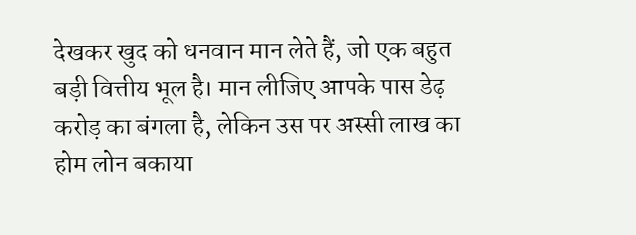देखकर खुद को धनवान मान लेते हैं, जो एक बहुत बड़ी वित्तीय भूल है। मान लीजिए आपके पास डेढ़ करोड़ का बंगला है, लेकिन उस पर अस्सी लाख का होम लोन बकाया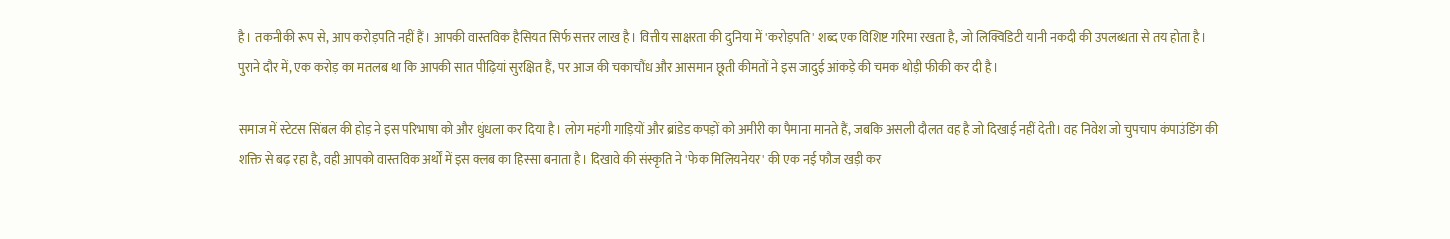है। तकनीकी रूप से, आप करोड़पति नहीं हैं। आपकी वास्तविक हैसियत सिर्फ सत्तर लाख है। वित्तीय साक्षरता की दुनिया में 'करोड़पति' शब्द एक विशिष्ट गरिमा रखता है, जो लिक्विडिटी यानी नकदी की उपलब्धता से तय होता है। पुराने दौर में, एक करोड़ का मतलब था कि आपकी सात पीढ़ियां सुरक्षित हैं, पर आज की चकाचौंध और आसमान छूती कीमतों ने इस जादुई आंकड़े की चमक थोड़ी फीकी कर दी है।

समाज में स्टेटस सिंबल की होड़ ने इस परिभाषा को और धुंधला कर दिया है। लोग महंगी गाड़ियों और ब्रांडेड कपड़ों को अमीरी का पैमाना मानते हैं, जबकि असली दौलत वह है जो दिखाई नहीं देती। वह निवेश जो चुपचाप कंपाउंडिंग की शक्ति से बढ़ रहा है, वही आपको वास्तविक अर्थों में इस क्लब का हिस्सा बनाता है। दिखावे की संस्कृति ने 'फेक मिलियनेयर' की एक नई फौज खड़ी कर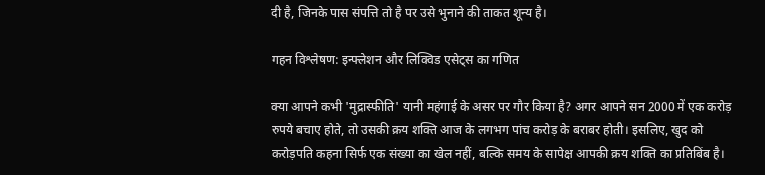दी है, जिनके पास संपत्ति तो है पर उसे भुनाने की ताकत शून्य है।

गहन विश्लेषण: इन्फ्लेशन और लिक्विड एसेट्स का गणित

क्या आपने कभी 'मुद्रास्फीति' यानी महंगाई के असर पर गौर किया है? अगर आपने सन 2000 में एक करोड़ रुपये बचाए होते, तो उसकी क्रय शक्ति आज के लगभग पांच करोड़ के बराबर होती। इसलिए, खुद को करोड़पति कहना सिर्फ एक संख्या का खेल नहीं, बल्कि समय के सापेक्ष आपकी क्रय शक्ति का प्रतिबिंब है।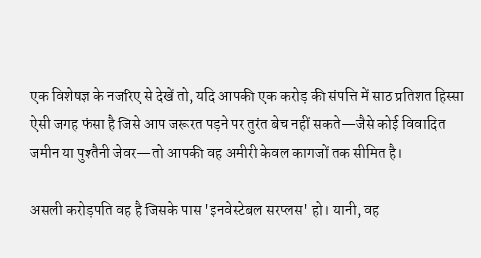एक विशेषज्ञ के नजरिए से देखें तो, यदि आपकी एक करोड़ की संपत्ति में साठ प्रतिशत हिस्सा ऐसी जगह फंसा है जिसे आप जरूरत पड़ने पर तुरंत बेच नहीं सकते—जैसे कोई विवादित जमीन या पुश्तैनी जेवर—तो आपकी वह अमीरी केवल कागजों तक सीमित है।

असली करोड़पति वह है जिसके पास 'इनवेस्टेबल सरप्लस' हो। यानी, वह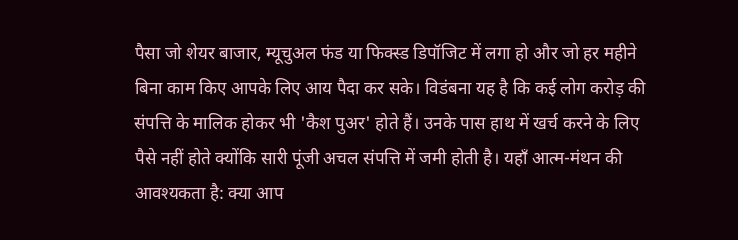पैसा जो शेयर बाजार, म्यूचुअल फंड या फिक्स्ड डिपॉजिट में लगा हो और जो हर महीने बिना काम किए आपके लिए आय पैदा कर सके। विडंबना यह है कि कई लोग करोड़ की संपत्ति के मालिक होकर भी 'कैश पुअर' होते हैं। उनके पास हाथ में खर्च करने के लिए पैसे नहीं होते क्योंकि सारी पूंजी अचल संपत्ति में जमी होती है। यहाँ आत्म-मंथन की आवश्यकता है: क्या आप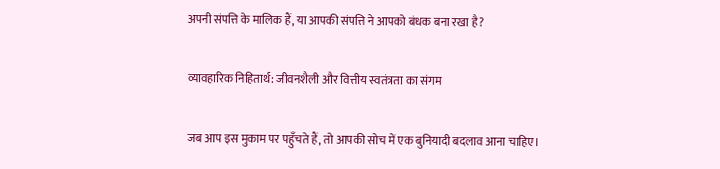अपनी संपत्ति के मालिक हैं, या आपकी संपत्ति ने आपको बंधक बना रखा है?

व्यावहारिक निहितार्थ: जीवनशैली और वित्तीय स्वतंत्रता का संगम

जब आप इस मुकाम पर पहुँचते हैं, तो आपकी सोच में एक बुनियादी बदलाव आना चाहिए।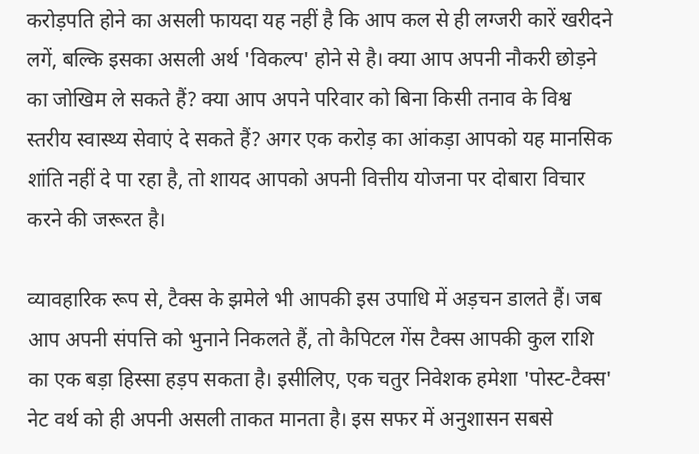करोड़पति होने का असली फायदा यह नहीं है कि आप कल से ही लग्जरी कारें खरीदने लगें, बल्कि इसका असली अर्थ 'विकल्प' होने से है। क्या आप अपनी नौकरी छोड़ने का जोखिम ले सकते हैं? क्या आप अपने परिवार को बिना किसी तनाव के विश्व स्तरीय स्वास्थ्य सेवाएं दे सकते हैं? अगर एक करोड़ का आंकड़ा आपको यह मानसिक शांति नहीं दे पा रहा है, तो शायद आपको अपनी वित्तीय योजना पर दोबारा विचार करने की जरूरत है।

व्यावहारिक रूप से, टैक्स के झमेले भी आपकी इस उपाधि में अड़चन डालते हैं। जब आप अपनी संपत्ति को भुनाने निकलते हैं, तो कैपिटल गेंस टैक्स आपकी कुल राशि का एक बड़ा हिस्सा हड़प सकता है। इसीलिए, एक चतुर निवेशक हमेशा 'पोस्ट-टैक्स' नेट वर्थ को ही अपनी असली ताकत मानता है। इस सफर में अनुशासन सबसे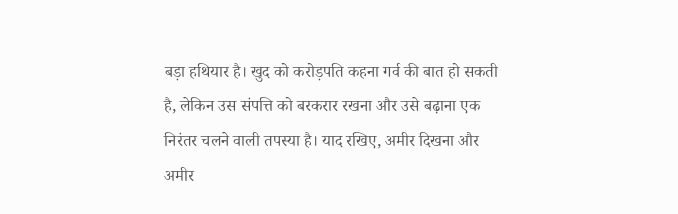बड़ा हथियार है। खुद को करोड़पति कहना गर्व की बात हो सकती है, लेकिन उस संपत्ति को बरकरार रखना और उसे बढ़ाना एक निरंतर चलने वाली तपस्या है। याद रखिए, अमीर दिखना और अमीर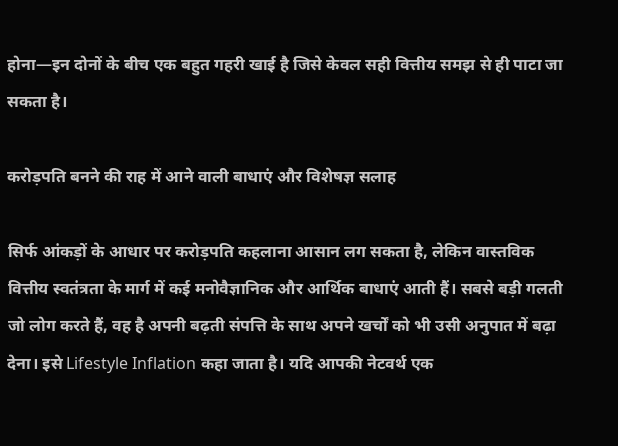होना—इन दोनों के बीच एक बहुत गहरी खाई है जिसे केवल सही वित्तीय समझ से ही पाटा जा सकता है।

करोड़पति बनने की राह में आने वाली बाधाएं और विशेषज्ञ सलाह

सिर्फ आंकड़ों के आधार पर करोड़पति कहलाना आसान लग सकता है, लेकिन वास्तविक वित्तीय स्वतंत्रता के मार्ग में कई मनोवैज्ञानिक और आर्थिक बाधाएं आती हैं। सबसे बड़ी गलती जो लोग करते हैं, वह है अपनी बढ़ती संपत्ति के साथ अपने खर्चों को भी उसी अनुपात में बढ़ा देना। इसे Lifestyle Inflation कहा जाता है। यदि आपकी नेटवर्थ एक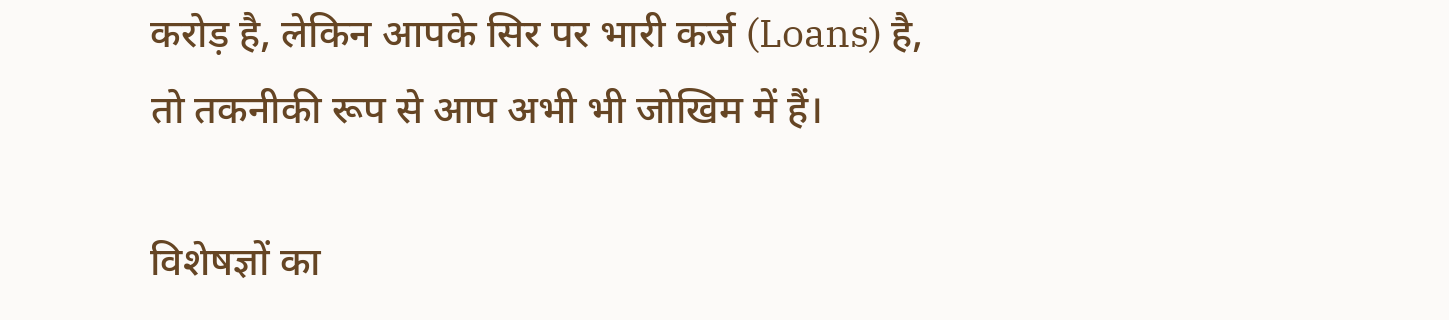करोड़ है, लेकिन आपके सिर पर भारी कर्ज (Loans) है, तो तकनीकी रूप से आप अभी भी जोखिम में हैं।

विशेषज्ञों का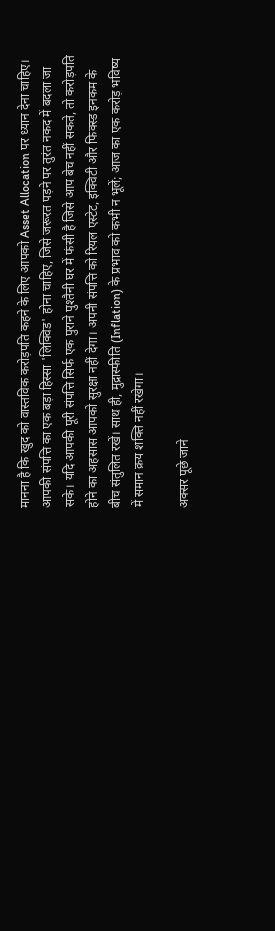मानना है कि खुद को वास्तविक करोड़पति कहने के लिए आपको Asset Allocation पर ध्यान देना चाहिए। आपकी संपत्ति का एक बड़ा हिस्सा 'लिक्विड' होना चाहिए, जिसे जरूरत पड़ने पर तुरंत नकद में बदला जा सके। यदि आपकी पूरी संपत्ति सिर्फ एक पुराने पुश्तैनी घर में फंसी है जिसे आप बेच नहीं सकते, तो करोड़पति होने का अहसास आपको सुरक्षा नहीं देगा। अपनी संपत्ति को रियल एस्टेट, इक्विटी और फिक्स्ड इनकम के बीच संतुलित रखें। साथ ही, मुद्रास्फीति (Inflation) के प्रभाव को कभी न भूलें; आज का एक करोड़ भविष्य में समान क्रय शक्ति नहीं रखेगा।

अक्सर पूछे जाने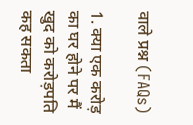वाले प्रश्न (FAQs)

1. क्या एक करोड़ का घर होने पर मैं खुद को करोड़पति कह सकता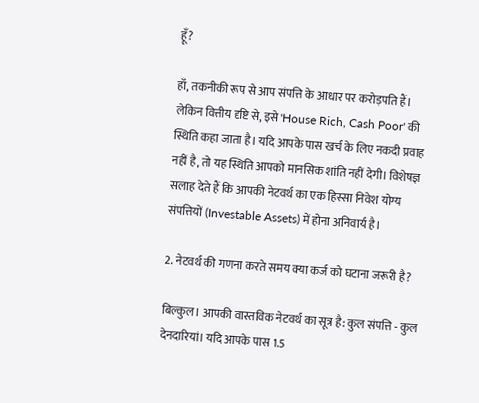हूँ?

हाँ, तकनीकी रूप से आप संपत्ति के आधार पर करोड़पति हैं। लेकिन वित्तीय दृष्टि से, इसे 'House Rich, Cash Poor' की स्थिति कहा जाता है। यदि आपके पास खर्च के लिए नकदी प्रवाह नहीं है, तो यह स्थिति आपको मानसिक शांति नहीं देगी। विशेषज्ञ सलाह देते हैं कि आपकी नेटवर्थ का एक हिस्सा निवेश योग्य संपत्तियों (Investable Assets) में होना अनिवार्य है।

2. नेटवर्थ की गणना करते समय क्या कर्ज को घटाना जरूरी है?

बिल्कुल। आपकी वास्तविक नेटवर्थ का सूत्र है: कुल संपत्ति - कुल देनदारियां। यदि आपके पास 1.5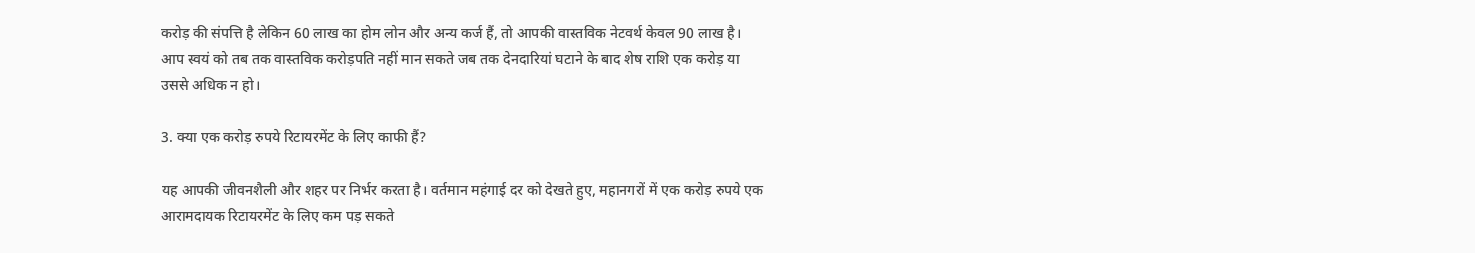करोड़ की संपत्ति है लेकिन 60 लाख का होम लोन और अन्य कर्ज हैं, तो आपकी वास्तविक नेटवर्थ केवल 90 लाख है। आप स्वयं को तब तक वास्तविक करोड़पति नहीं मान सकते जब तक देनदारियां घटाने के बाद शेष राशि एक करोड़ या उससे अधिक न हो।

3. क्या एक करोड़ रुपये रिटायरमेंट के लिए काफी हैं?

यह आपकी जीवनशैली और शहर पर निर्भर करता है। वर्तमान महंगाई दर को देखते हुए, महानगरों में एक करोड़ रुपये एक आरामदायक रिटायरमेंट के लिए कम पड़ सकते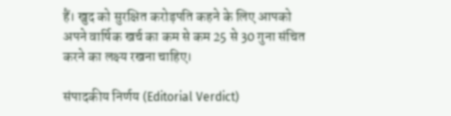हैं। खुद को सुरक्षित करोड़पति कहने के लिए आपको अपने वार्षिक खर्च का कम से कम 25 से 30 गुना संचित करने का लक्ष्य रखना चाहिए।

संपादकीय निर्णय (Editorial Verdict)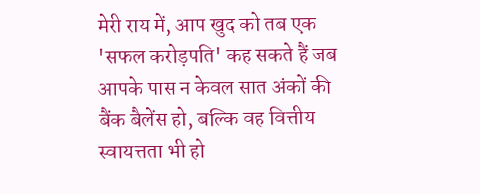मेरी राय में, आप खुद को तब एक 'सफल करोड़पति' कह सकते हैं जब आपके पास न केवल सात अंकों की बैंक बैलेंस हो, बल्कि वह वित्तीय स्वायत्तता भी हो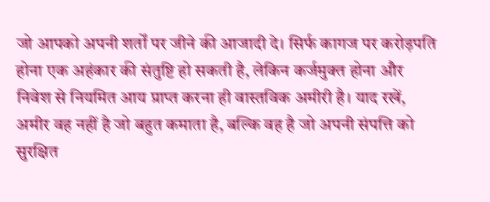जो आपको अपनी शर्तों पर जीने की आजादी दे। सिर्फ कागज पर करोड़पति होना एक अहंकार की संतुष्टि हो सकती है, लेकिन कर्जमुक्त होना और निवेश से नियमित आय प्राप्त करना ही वास्तविक अमीरी है। याद रखें, अमीर वह नहीं है जो बहुत कमाता है, बल्कि वह है जो अपनी संपत्ति को सुरक्षित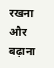रखना और बढ़ाना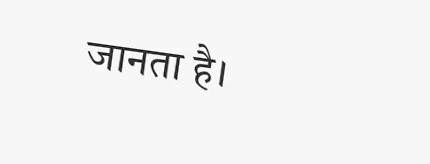जानता है।